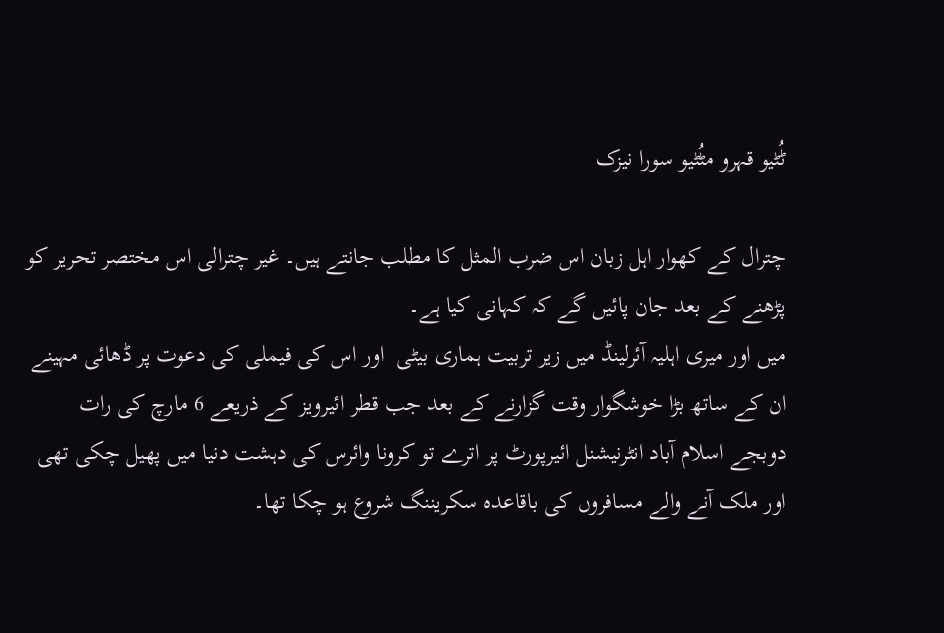ٹُٹیو قہرو مٹُٹیو سورا نیزک

چترال کے کھوار اہل زبان اس ضرب المثل کا مطلب جانتے ہیں۔ غیر چترالی اس مختصر تحریر کو پڑھنے کے بعد جان پائیں گے کہ کہانی کیا ہے۔
میں اور میری اہلیہ آئرلینڈ میں زیر تربیت ہماری بیٹی  اور اس کی فیملی کی دعوت پر ڈھائی مہینے ان کے ساتھ بڑا خوشگوار وقت گزارنے کے بعد جب قطر ائیرویز کے ذریعے 6 مارچ کی رات دوبجے اسلام آباد انٹرنیشنل ائیرپورٹ پر اترے تو کرونا وائرس کی دہشت دنیا میں پھیل چکی تھی اور ملک آنے والے مسافروں کی باقاعدہ سکریننگ شروع ہو چکا تھا۔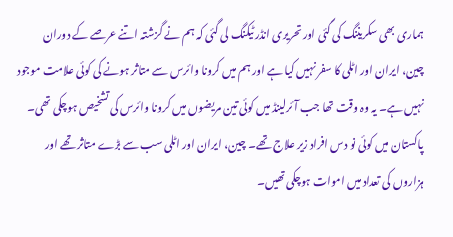ہماری بھی سکریننگ کی گئی اور تحریری انڈر ٹیکنگ لی گئی کہ ہم نے گزشتہ اتنے عرصے کے دوران چین، ایران اور اٹلی کا سفر نہیں کیا ہے اور ہم میں کرونا وائرس سے متاثر ہونے کی کوئی علامت موجود نہیں ہے۔ یہ وہ وقت تھا جب آئرلینڈ میں کوئی تین مریضوں میں کرونا وائرس کی تشخیص ہوچکی تھی۔ پاکستان میں کوئی نو دس افراد زیر علاج تھے۔ چین، ایران اور اٹلی سب سے بڑے متاثر تھے اور ہزاروں کی تعداد میں اموات ہوچکی تھیں۔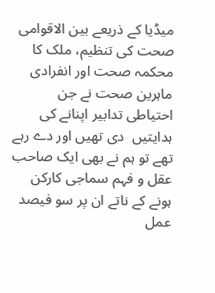میڈیا کے ذریعے بین الاقوامی صحت کی تنظیم، ملک کا محکمہ صحت اور انفرادی ماہرین صحت نے جن احتیاطی تدابیر اپنانے کی ہدایتیں  دی تھیں اور دے رہے تھے تو ہم نے بھی ایک صاحب عقل و فہم سماجی کارکن ہونے کے ناتے ان پر سو فیصد عمل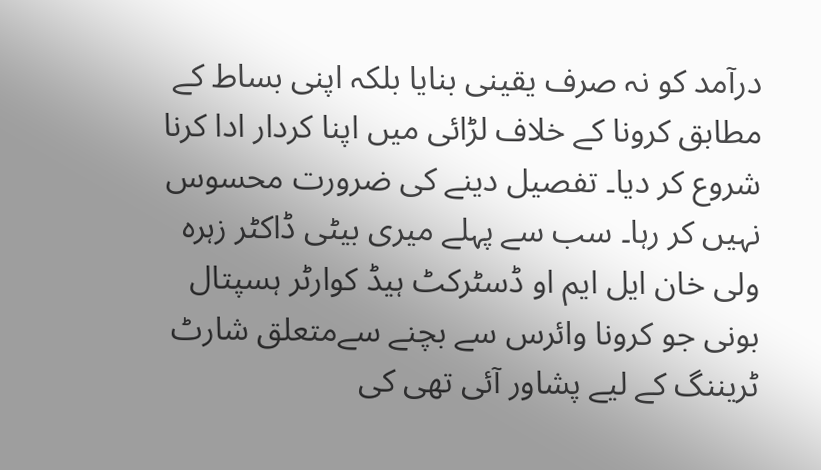درآمد کو نہ صرف یقینی بنایا بلکہ اپنی بساط کے مطابق کرونا کے خلاف لڑائی میں اپنا کردار ادا کرنا شروع کر دیا۔ تفصیل دینے کی ضرورت محسوس نہیں کر رہا۔ سب سے پہلے میری بیٹی ڈاکٹر زہرہ ولی خان ایل ایم او ڈسٹرکٹ ہیڈ کوارٹر ہسپتال بونی جو کرونا وائرس سے بچنے سےمتعلق شارٹ ٹریننگ کے لیے پشاور آئی تھی کی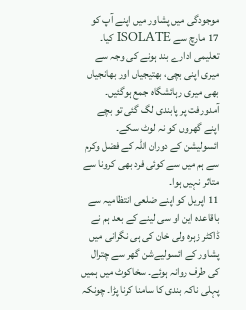موجودگی میں پشاور میں اپنے آپ کو 17 مارچ سے ISOLATE کیا۔ تعلیمی ادارے بند ہونے کی وجہ سے میری اپنی بچی، بھتیجیاں اور بھانجیاں بھی میری رہائشگاہ جمع ہوگئیں۔ آمدورفت پر پابندی لگ گئی تو بچے اپنے گھروں کو نہ لوٹ سکے۔  ائسولیشن کے دوران اللہ کے فضل وکرم سے ہم میں سے کوئی فرد بھی کرونا سے متاثر نہیں ہوا۔
11 اپریل کو اپنے ضلعی انتظامیہ سے باقاعدہ این او سی لینے کے بعد ہم نے ڈاکٹر زہرہ ولی خان کی ہی نگرانی میں پشاور کے ائسولیےشن گھر سے چترال کی طرف روانہ ہوئے۔ سخاکوٹ میں ہمیں پہلی ناکہ بندی کا سامنا کرنا پڑا۔ چونکہ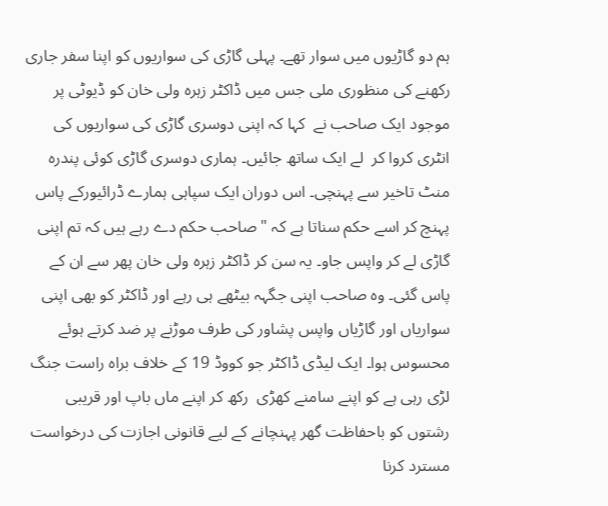ہم دو گاڑیوں میں سوار تھے۔ پہلی گاڑی کی سواریوں کو اپنا سفر جاری رکھنے کی منظوری ملی جس میں ڈاکٹر زہرہ ولی خان کو ڈیوٹی پر موجود ایک صاحب نے  کہا کہ اپنی دوسری گاڑی کی سواریوں کی انٹری کروا کر  لے ایک ساتھ جائیں۔ ہماری دوسری گاڑی کوئی پندرہ منٹ تاخیر سے پہنچی۔ اس دوران ایک سپاہی ہمارے ڈرائیورکے پاس پہنچ کر اسے حکم سناتا ہے کہ " صاحب حکم دے رہے ہیں کہ تم اپنی گاڑی لے کر واپس جاو۔ یہ سن کر ڈاکٹر زہرہ ولی خان پھر سے ان کے پاس گئی۔ وہ صاحب اپنی جگہہ بیٹھے ہی رہے اور ڈاکٹر کو بھی اپنی سواریاں اور گاڑیاں واپس پشاور کی طرف موڑنے پر ضد کرتے ہوئے محسوس ہوا۔ ایک لیڈی ڈاکٹر جو کووڈ 19 کے خلاف براہ راست جنگ لڑی رہی ہے کو اپنے سامنے کھڑی  رکھ کر اپنے ماں باپ اور قریبی رشتوں کو باحفاظت گھر پہنچانے کے لیے قانونی اجازت کی درخواست مسترد کرنا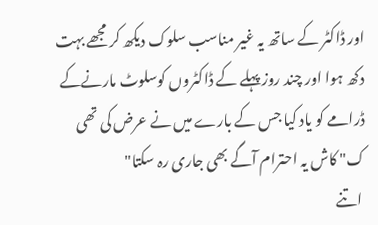اور ڈاکٹر کے ساتھ یہ غیر مناسب سلوک دیکھ کر مجھے بہت دکھ ہوا اور چند روز پہلے کے ڈاکٹروں کوسلوٹ مارنےکے ڈرامے کو یاد کیا جس کے بارے میں نے عرض کی تھی ک" کاش یہ احترام آگے بھی جاری رہ سکتا"
 اتنے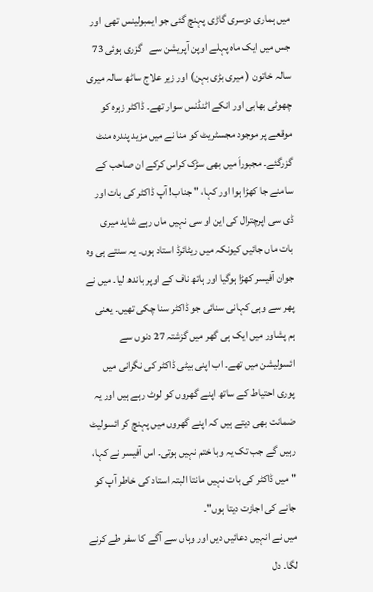میں ہماری دوسری گاڑی پہنچ گئی جو ایمبولینس تھی  اور جس میں ایک ماہ پہلے اوپن آپریشن سے   گزری ہوئی 73 سالہ خاتون ( میری بڑی بہن) اور زیر علاج ساٹھ سالہ میری چھوٹی بھابی اور انکے اٹنڈنس سوار تھے۔ ڈاکٹر زہرہ کو موقعے پر موجود مجسٹریٹ کو منا نے میں مزید پندرہ منٹ گزرگئے۔ مجبوراَ میں بھی سڑک کراس کرکے ان صاحب کے سامنے جا کھڑا ہوا اور کہا، " جناب! آپ ڈاکٹر کی بات اور ڈی سی اپرچترال کی این او سی نہیں ماں رہے شاید میری بات ماں جائیں کیونکہ میں ریٹائرڈ استاد ہوں۔ یہ سنتے ہی وہ جوان آفیسر کھڑا ہوگیا اور ہاتھ ناف کے اوپر باندھ لیا۔ میں نے پھر سے وہی کہانی سنائی جو ڈاکٹر سنا چکی تھیں۔ یعنی  ہم پشاور میں ایک ہی گھر میں گزشتہ 27 دنوں سے ائسولیشن میں تھے۔ اب اپنی بیٹی ڈاکٹر کی نگرانی میں پوری احتیاط کے ساتھ اپنے گھروں کو لوٹ رہے ہیں اور یہ ضمانت بھی دیتے ہیں کہ اپنے گھروں میں پہنچ کر ائسولیٹ رہیں گے جب تک یہ وبا ختم نہیں ہوتی۔ اس آفیسر نے کہا، " میں ڈاکٹر کی بات نہیں مانتا البتہ استاد کی خاطر آپ کو جانے کی اجازت دیتا ہوں"۔
میں نے انہیں دعائیں دیں اور وہاں سے آگے کا سفر طے کرنے لگا۔ دل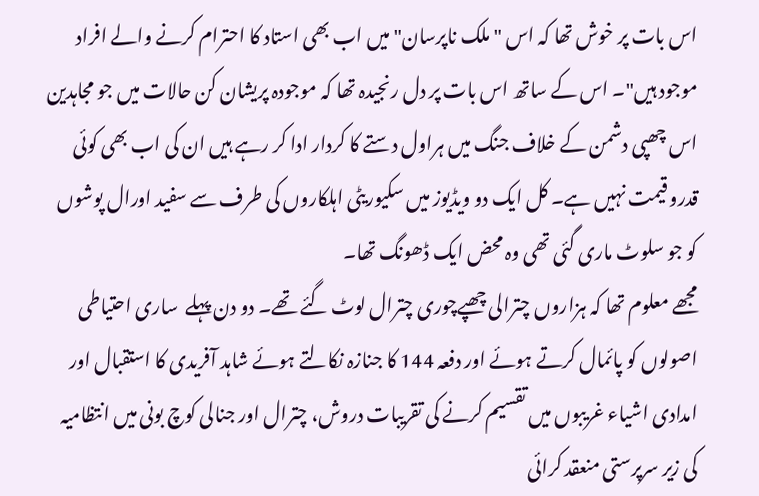اس بات پر خوش تھا کہ اس "ملک ناپرسان" میں اب بھی استاد کا احترام کرنے والے افراد موجود ہیں"۔ اس کے ساتھ اس بات پر دل رنجیدہ تھا کہ موجودہ پریشان کن حالات میں جو مجاہدین  اس چھپی دشمن کے خلاف جنگ میں ہراول دستے کا کردار ادا کر رہے ہیں ان کی اب بھی کوئی قدرو قیمت نہیں ہے۔ کل ایک دو ویڈیوز میں سکیوریٹی اہلکاروں کی طرف سے سفید اورال پوشوں کو جو سلوٹ ماری گئی تھی وہ محض ایک ڈھونگ تھا۔
مجھے معلوم تھا کہ ہزاروں چترالی چھپےچوری چترال لوٹ گئے تھے۔ دو دن پہلے  ساری احتیاطی اصولوں کو پائمال کرتے ہوئے اور دفعہ 144 کا جنازہ نکالتے ہوئے شاہد آفریدی کا استقبال اور امدادی اشیاء غریبوں میں تقسیم کرنے کی تقریبات دروش، چترال اور جنالی کوچ بونی میں انتظامیہ کی زیر سرپرستی منعقد کرائی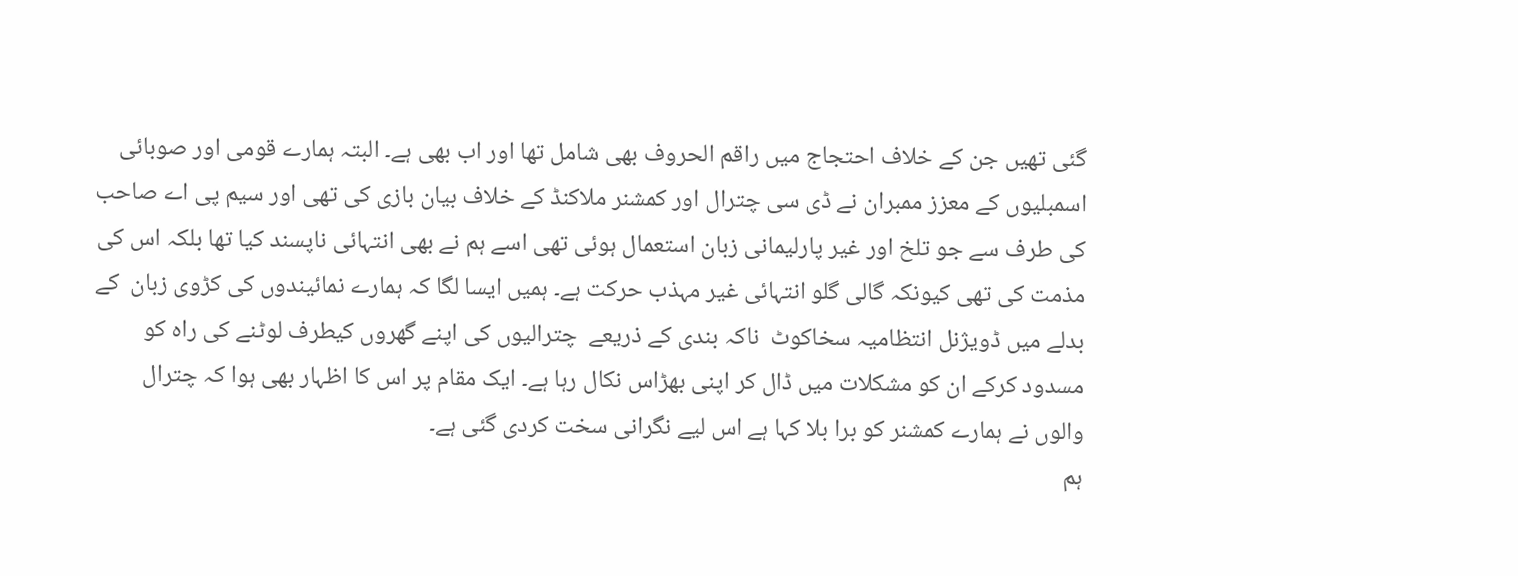گئی تھیں جن کے خلاف احتجاج میں راقم الحروف بھی شامل تھا اور اب بھی ہے۔ البتہ ہمارے قومی اور صوبائی اسمبلیوں کے معزز ممبران نے ڈی سی چترال اور کمشنر ملاکنڈ کے خلاف بیان بازی کی تھی اور سیم پی اے صاحب کی طرف سے جو تلخ اور غیر پارلیمانی زبان استعمال ہوئی تھی اسے ہم نے بھی انتہائی ناپسند کیا تھا بلکہ اس کی مذمت کی تھی کیونکہ گالی گلو انتہائی غیر مہذب حرکت ہے۔ ہمیں ایسا لگا کہ ہمارے نمائیندوں کی کڑوی زبان  کے بدلے میں ڈویژنل انتظامیہ سخاکوٹ  ناکہ بندی کے ذریعے  چترالیوں کی اپنے گھروں کیطرف لوٹنے کی راہ کو مسدود کرکے ان کو مشکلات میں ڈال کر اپنی بھڑاس نکال رہا ہے۔ ایک مقام پر اس کا اظہار بھی ہوا کہ چترال والوں نے ہمارے کمشنر کو برا بلا کہا ہے اس لیے نگرانی سخت کردی گئی ہے۔
ہم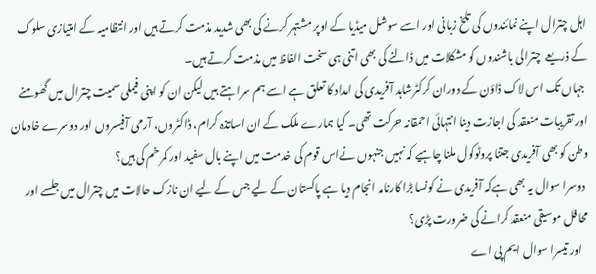اہل چترال اپنے نمائندوں کی تلخ زبانی اور اسے سوشل میڈیا کے اوپر مشتہر کرنے کی بھی شدید مذمت کرتے ہیں اور انتظامیہ کے امتیازی سلوک کے ذریعے  چترالی باشندوں کو مشکلات میں ڈالنے کی بھی اتنی ہی سخت الفاظ میں مذمت کرتے ہیں۔
 جہاں تک اس لاک ڈاؤن کے دوران کرکٹرشاہد آفریدی کی امداد کا تعلق ہے اسے ہم سراہتے ہیں لیکن ان کو اپنی فیملی سمیت چترال میں گھومنے اور تقریبات منعقد کی اجازت دینا انتہائی احمقانہ حرکت تھی۔ کیا ہمارے ملک کے ان اساتذہ کرام، ڈاکٹروں، آرمی آفیسروں اور دوسرے خادمان وطن کو بھی آفریدی جتنا پروٹوکول ملنا چاہیے کہ نہیں جنہوں نےاس قوم کی خدمت میں اپنے بال سفید اور کمر خم کی ہیں؟
 دوسرا سوال یہ بھی ہےکہ آفریدی نے کونسا بڑا کارنامہ انجام دیا ہے پاکستان کے لیے جس کے لیے ان نازک حالات میں چترال میں جلسے اور محافل موسیقی منعقد کرانے کی ضرورت پڑی؟
   اور تیسرا سوال ایم پی اے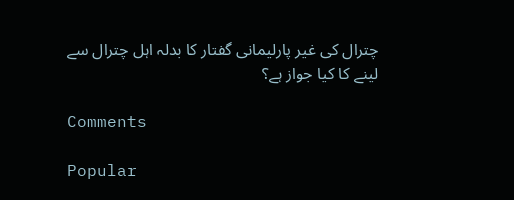چترال کی غیر پارلیمانی گفتار کا بدلہ اہل چترال سے لینے کا کیا جواز ہے؟

Comments

Popular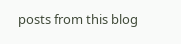posts from this blog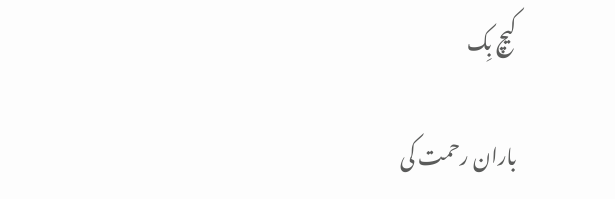کیچ بِک

باران رحمت کی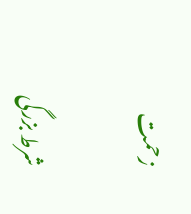زحمت

شرط بزرگی